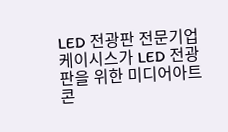LED 전광판 전문기업 케이시스가 LED 전광판을 위한 미디어아트 콘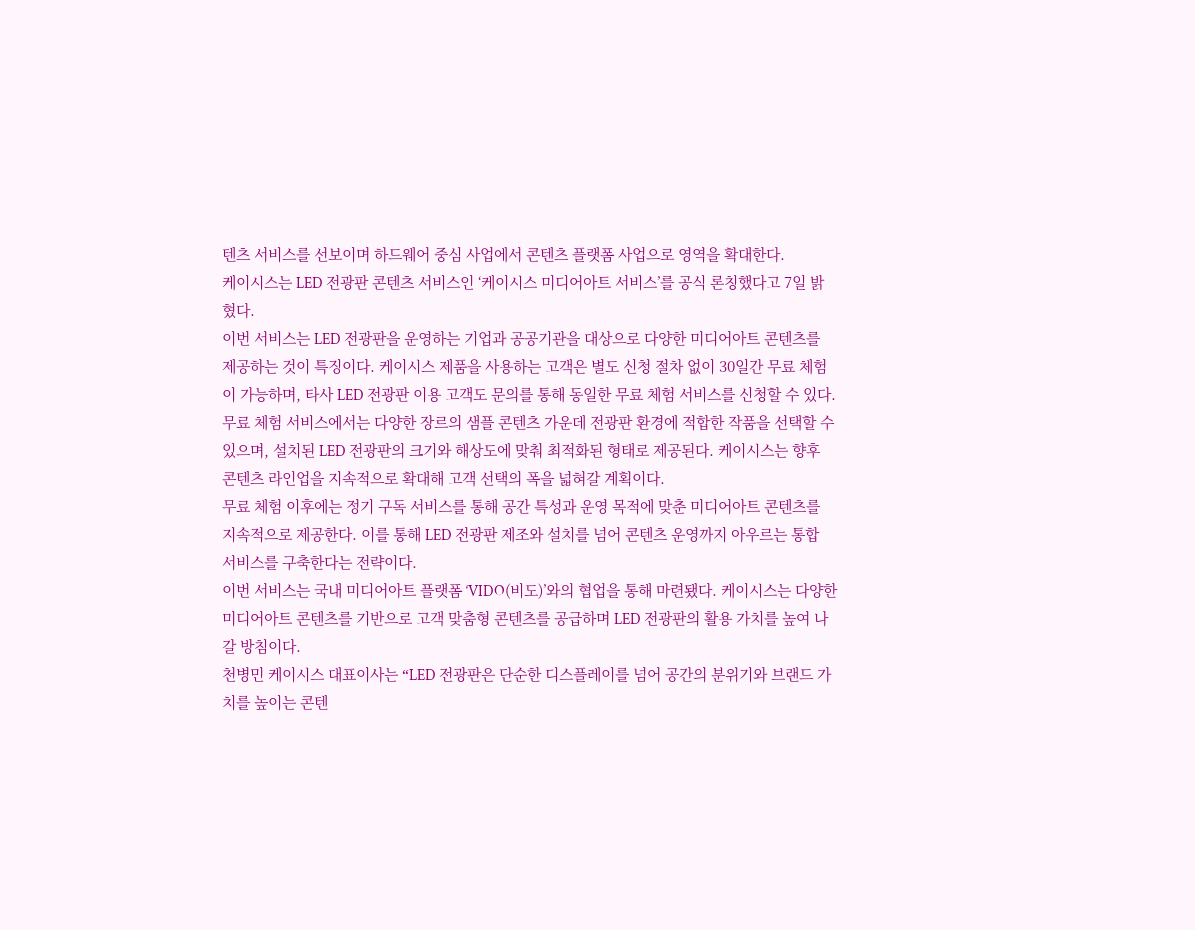텐츠 서비스를 선보이며 하드웨어 중심 사업에서 콘텐츠 플랫폼 사업으로 영역을 확대한다.
케이시스는 LED 전광판 콘텐츠 서비스인 ‘케이시스 미디어아트 서비스’를 공식 론칭했다고 7일 밝혔다.
이번 서비스는 LED 전광판을 운영하는 기업과 공공기관을 대상으로 다양한 미디어아트 콘텐츠를 제공하는 것이 특징이다. 케이시스 제품을 사용하는 고객은 별도 신청 절차 없이 30일간 무료 체험이 가능하며, 타사 LED 전광판 이용 고객도 문의를 통해 동일한 무료 체험 서비스를 신청할 수 있다.
무료 체험 서비스에서는 다양한 장르의 샘플 콘텐츠 가운데 전광판 환경에 적합한 작품을 선택할 수 있으며, 설치된 LED 전광판의 크기와 해상도에 맞춰 최적화된 형태로 제공된다. 케이시스는 향후 콘텐츠 라인업을 지속적으로 확대해 고객 선택의 폭을 넓혀갈 계획이다.
무료 체험 이후에는 정기 구독 서비스를 통해 공간 특성과 운영 목적에 맞춘 미디어아트 콘텐츠를 지속적으로 제공한다. 이를 통해 LED 전광판 제조와 설치를 넘어 콘텐츠 운영까지 아우르는 통합 서비스를 구축한다는 전략이다.
이번 서비스는 국내 미디어아트 플랫폼 ‘VIDO(비도)’와의 협업을 통해 마련됐다. 케이시스는 다양한 미디어아트 콘텐츠를 기반으로 고객 맞춤형 콘텐츠를 공급하며 LED 전광판의 활용 가치를 높여 나갈 방침이다.
천병민 케이시스 대표이사는 “LED 전광판은 단순한 디스플레이를 넘어 공간의 분위기와 브랜드 가치를 높이는 콘텐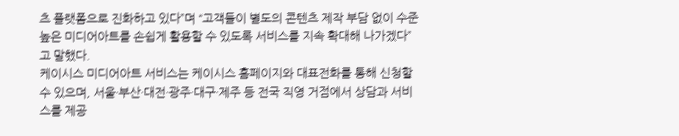츠 플랫폼으로 진화하고 있다”며 “고객들이 별도의 콘텐츠 제작 부담 없이 수준 높은 미디어아트를 손쉽게 활용할 수 있도록 서비스를 지속 확대해 나가겠다”고 말했다.
케이시스 미디어아트 서비스는 케이시스 홈페이지와 대표전화를 통해 신청할 수 있으며, 서울·부산·대전·광주·대구·제주 등 전국 직영 거점에서 상담과 서비스를 제공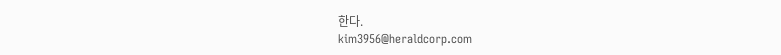한다.
kim3956@heraldcorp.com